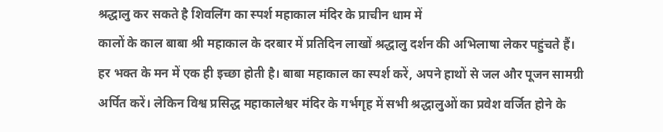श्रद्धालु कर सकते है शिवलिंग का स्पर्श महाकाल मंदिर के प्राचीन धाम में
कालों के काल बाबा श्री महाकाल के दरबार में प्रतिदिन लाखों श्रद्धालु दर्शन की अभिलाषा लेकर पहुंचते हैं। हर भक्त के मन में एक ही इच्छा होती है। बाबा महाकाल का स्पर्श करें, अपने हाथों से जल और पूजन सामग्री अर्पित करें। लेकिन विश्व प्रसिद्ध महाकालेश्वर मंदिर के गर्भगृह में सभी श्रद्धालुओं का प्रवेश वर्जित होने के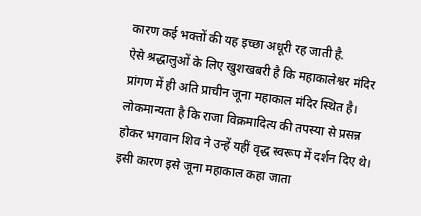कारण कई भक्तों की यह इच्छा अधूरी रह जाती है.
ऐसे श्रद्धालुओं के लिए खुशखबरी है कि महाकालेश्वर मंदिर प्रांगण में ही अति प्राचीन जूना महाकाल मंदिर स्थित है। लोकमान्यता है कि राजा विक्रमादित्य की तपस्या से प्रसन्न होकर भगवान शिव ने उन्हें यहीं वृद्ध स्वरूप में दर्शन दिए थे। इसी कारण इसे जूना महाकाल कहा जाता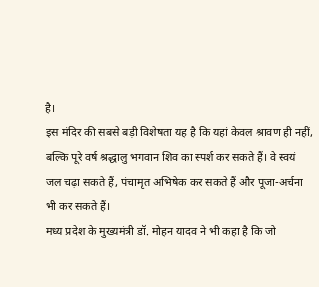है।
इस मंदिर की सबसे बड़ी विशेषता यह है कि यहां केवल श्रावण ही नहीं, बल्कि पूरे वर्ष श्रद्धालु भगवान शिव का स्पर्श कर सकते हैं। वे स्वयं जल चढ़ा सकते हैं, पंचामृत अभिषेक कर सकते हैं और पूजा-अर्चना भी कर सकते हैं।
मध्य प्रदेश के मुख्यमंत्री डॉ. मोहन यादव ने भी कहा है कि जो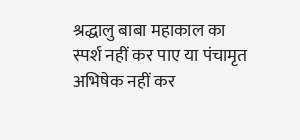श्रद्धालु बाबा महाकाल का स्पर्श नहीं कर पाए या पंचामृत अभिषेक नहीं कर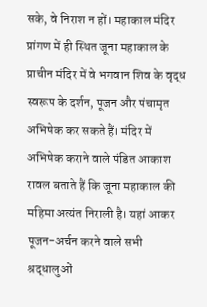सके, वे निराश न हों। महाकाल मंदिर प्रांगण में ही स्थित जूना महाकाल के प्राचीन मंदिर में वे भगवान शिव के वृद्ध स्वरूप के दर्शन, पूजन और पंचामृत अभिषेक कर सकते हैं। मंदिर में अभिषेक कराने वाले पंडित आकाश रावल बताते हैं कि जूना महाकाल की महिमा अत्यंत निराली है। यहां आकर पूजन-अर्चन करने वाले सभी श्रद्धालुओं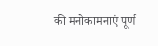की मनोकामनाएं पूर्ण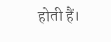होती हैं।